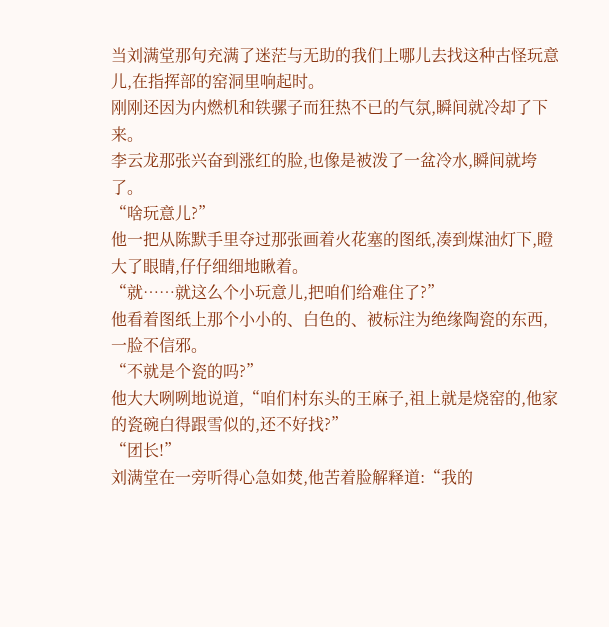当刘满堂那句充满了迷茫与无助的我们上哪儿去找这种古怪玩意儿,在指挥部的窑洞里响起时。
刚刚还因为内燃机和铁骡子而狂热不已的气氛,瞬间就冷却了下来。
李云龙那张兴奋到涨红的脸,也像是被泼了一盆冷水,瞬间就垮了。
“啥玩意儿?”
他一把从陈默手里夺过那张画着火花塞的图纸,凑到煤油灯下,瞪大了眼睛,仔仔细细地瞅着。
“就……就这么个小玩意儿,把咱们给难住了?”
他看着图纸上那个小小的、白色的、被标注为绝缘陶瓷的东西,一脸不信邪。
“不就是个瓷的吗?”
他大大咧咧地说道,“咱们村东头的王麻子,祖上就是烧窑的,他家的瓷碗白得跟雪似的,还不好找?”
“团长!”
刘满堂在一旁听得心急如焚,他苦着脸解释道:“我的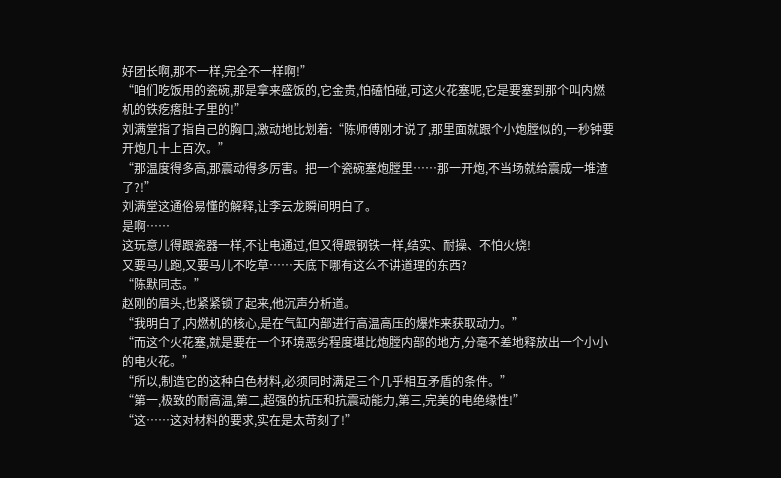好团长啊,那不一样,完全不一样啊!”
“咱们吃饭用的瓷碗,那是拿来盛饭的,它金贵,怕磕怕碰,可这火花塞呢,它是要塞到那个叫内燃机的铁疙瘩肚子里的!”
刘满堂指了指自己的胸口,激动地比划着:“陈师傅刚才说了,那里面就跟个小炮膛似的,一秒钟要开炮几十上百次。”
“那温度得多高,那震动得多厉害。把一个瓷碗塞炮膛里……那一开炮,不当场就给震成一堆渣了?!”
刘满堂这通俗易懂的解释,让李云龙瞬间明白了。
是啊……
这玩意儿得跟瓷器一样,不让电通过,但又得跟钢铁一样,结实、耐操、不怕火烧!
又要马儿跑,又要马儿不吃草……天底下哪有这么不讲道理的东西?
“陈默同志。”
赵刚的眉头,也紧紧锁了起来,他沉声分析道。
“我明白了,内燃机的核心,是在气缸内部进行高温高压的爆炸来获取动力。”
“而这个火花塞,就是要在一个环境恶劣程度堪比炮膛内部的地方,分毫不差地释放出一个小小的电火花。”
“所以,制造它的这种白色材料,必须同时满足三个几乎相互矛盾的条件。”
“第一,极致的耐高温,第二,超强的抗压和抗震动能力,第三,完美的电绝缘性!”
“这……这对材料的要求,实在是太苛刻了!”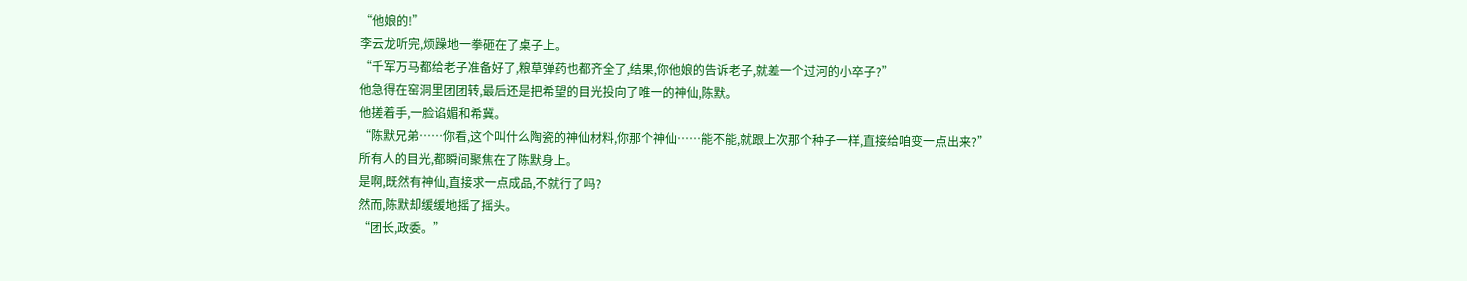“他娘的!”
李云龙听完,烦躁地一拳砸在了桌子上。
“千军万马都给老子准备好了,粮草弹药也都齐全了,结果,你他娘的告诉老子,就差一个过河的小卒子?”
他急得在窑洞里团团转,最后还是把希望的目光投向了唯一的神仙,陈默。
他搓着手,一脸谄媚和希冀。
“陈默兄弟……你看,这个叫什么陶瓷的神仙材料,你那个神仙……能不能,就跟上次那个种子一样,直接给咱变一点出来?”
所有人的目光,都瞬间聚焦在了陈默身上。
是啊,既然有神仙,直接求一点成品,不就行了吗?
然而,陈默却缓缓地摇了摇头。
“团长,政委。”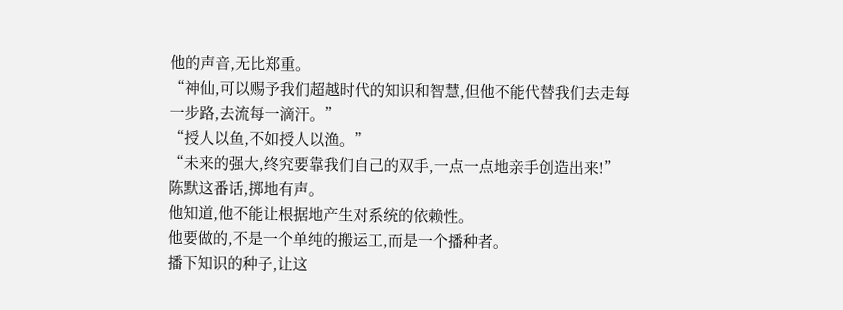他的声音,无比郑重。
“神仙,可以赐予我们超越时代的知识和智慧,但他不能代替我们去走每一步路,去流每一滴汗。”
“授人以鱼,不如授人以渔。”
“未来的强大,终究要靠我们自己的双手,一点一点地亲手创造出来!”
陈默这番话,掷地有声。
他知道,他不能让根据地产生对系统的依赖性。
他要做的,不是一个单纯的搬运工,而是一个播种者。
播下知识的种子,让这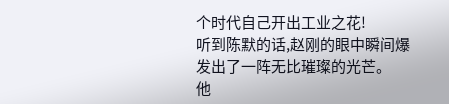个时代自己开出工业之花!
听到陈默的话,赵刚的眼中瞬间爆发出了一阵无比璀璨的光芒。
他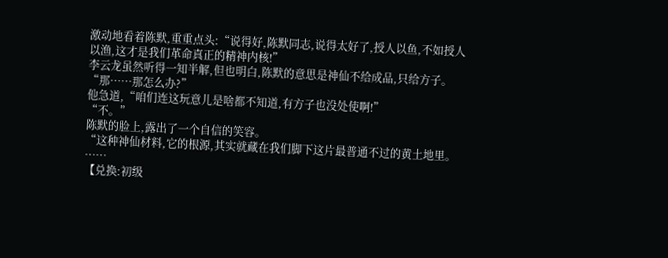激动地看着陈默,重重点头:“说得好,陈默同志,说得太好了,授人以鱼,不如授人以渔,这才是我们革命真正的精神内核!”
李云龙虽然听得一知半解,但也明白,陈默的意思是神仙不给成品,只给方子。
“那……那怎么办?”
他急道,“咱们连这玩意儿是啥都不知道,有方子也没处使啊!”
“不。”
陈默的脸上,露出了一个自信的笑容。
“这种神仙材料,它的根源,其实就藏在我们脚下这片最普通不过的黄土地里。
……
【兑换:初级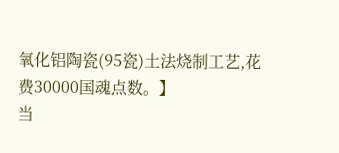氧化铝陶瓷(95瓷)土法烧制工艺,花费30000国魂点数。】
当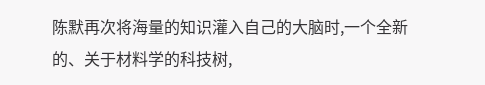陈默再次将海量的知识灌入自己的大脑时,一个全新的、关于材料学的科技树,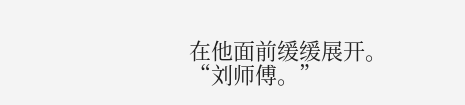在他面前缓缓展开。
“刘师傅。”